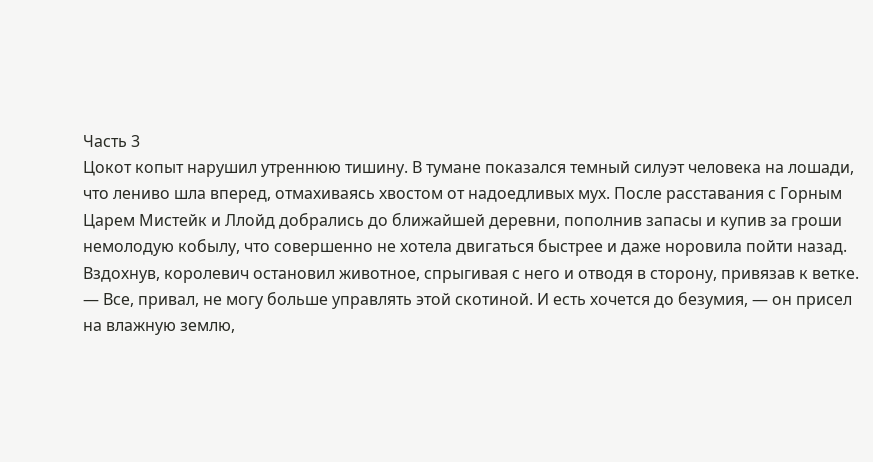Часть 3
Цокот копыт нарушил утреннюю тишину. В тумане показался темный силуэт человека на лошади, что лениво шла вперед, отмахиваясь хвостом от надоедливых мух. После расставания с Горным Царем Мистейк и Ллойд добрались до ближайшей деревни, пополнив запасы и купив за гроши немолодую кобылу, что совершенно не хотела двигаться быстрее и даже норовила пойти назад. Вздохнув, королевич остановил животное, спрыгивая с него и отводя в сторону, привязав к ветке.
— Все, привал, не могу больше управлять этой скотиной. И есть хочется до безумия, — он присел на влажную землю,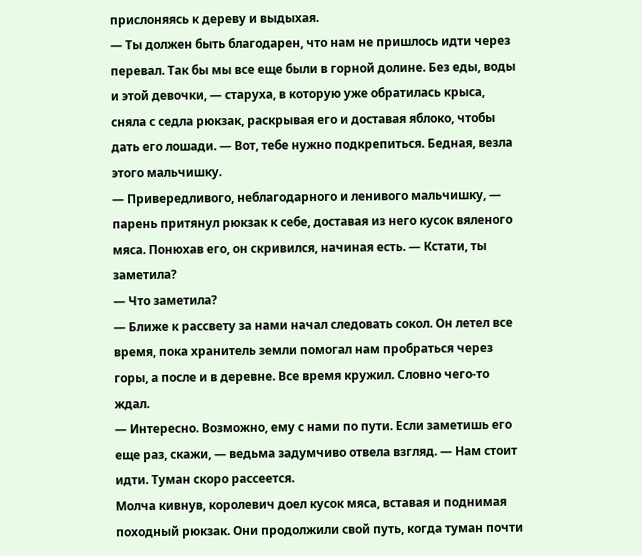прислоняясь к дереву и выдыхая.
— Ты должен быть благодарен, что нам не пришлось идти через перевал. Так бы мы все еще были в горной долине. Без еды, воды и этой девочки, — старуха, в которую уже обратилась крыса, сняла с седла рюкзак, раскрывая его и доставая яблоко, чтобы дать его лошади. — Вот, тебе нужно подкрепиться. Бедная, везла этого мальчишку.
— Привередливого, неблагодарного и ленивого мальчишку, — парень притянул рюкзак к себе, доставая из него кусок вяленого мяса. Понюхав его, он скривился, начиная есть. — Кстати, ты заметила?
— Что заметила?
— Ближе к рассвету за нами начал следовать сокол. Он летел все время, пока хранитель земли помогал нам пробраться через горы, а после и в деревне. Все время кружил. Словно чего-то ждал.
— Интересно. Возможно, ему с нами по пути. Если заметишь его еще раз, скажи, — ведьма задумчиво отвела взгляд. — Нам стоит идти. Туман скоро рассеется.
Молча кивнув, королевич доел кусок мяса, вставая и поднимая походный рюкзак. Они продолжили свой путь, когда туман почти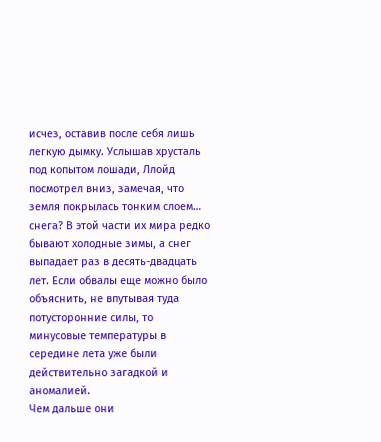исчез, оставив после себя лишь легкую дымку. Услышав хрусталь под копытом лошади, Ллойд посмотрел вниз, замечая, что земля покрылась тонким слоем… снега? В этой части их мира редко бывают холодные зимы, а снег выпадает раз в десять-двадцать лет. Если обвалы еще можно было объяснить, не впутывая туда потусторонние силы, то минусовые температуры в середине лета уже были действительно загадкой и аномалией.
Чем дальше они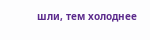шли, тем холоднее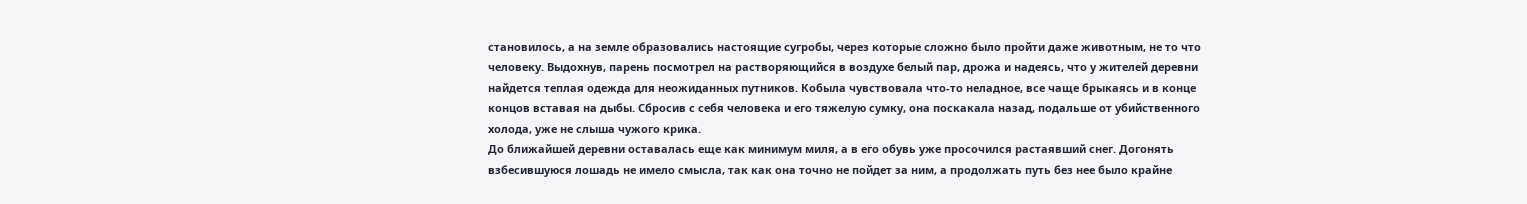становилось, а на земле образовались настоящие сугробы, через которые сложно было пройти даже животным, не то что человеку. Выдохнув, парень посмотрел на растворяющийся в воздухе белый пар, дрожа и надеясь, что у жителей деревни найдется теплая одежда для неожиданных путников. Кобыла чувствовала что-то неладное, все чаще брыкаясь и в конце концов вставая на дыбы. Сбросив с себя человека и его тяжелую сумку, она поскакала назад, подальше от убийственного холода, уже не слыша чужого крика.
До ближайшей деревни оставалась еще как минимум миля, а в его обувь уже просочился растаявший снег. Догонять взбесившуюся лошадь не имело смысла, так как она точно не пойдет за ним, а продолжать путь без нее было крайне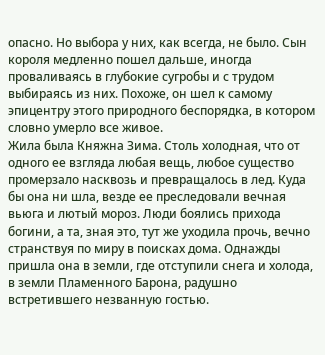опасно. Но выбора у них, как всегда, не было. Сын короля медленно пошел дальше, иногда проваливаясь в глубокие сугробы и с трудом выбираясь из них. Похоже, он шел к самому эпицентру этого природного беспорядка, в котором словно умерло все живое.
Жила была Княжна Зима. Столь холодная, что от одного ее взгляда любая вещь, любое существо промерзало насквозь и превращалось в лед. Куда бы она ни шла, везде ее преследовали вечная вьюга и лютый мороз. Люди боялись прихода богини, а та, зная это, тут же уходила прочь, вечно странствуя по миру в поисках дома. Однажды пришла она в земли, где отступили снега и холода, в земли Пламенного Барона, радушно встретившего незванную гостью.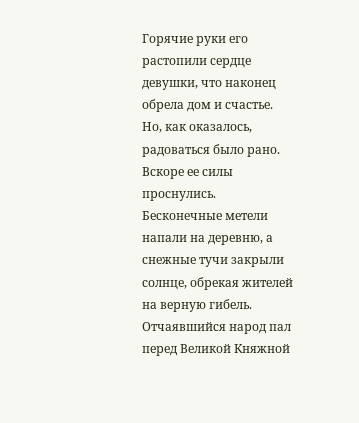Горячие руки его растопили сердце девушки, что наконец обрела дом и счастье. Но, как оказалось, радоваться было рано. Вскоре ее силы проснулись. Бесконечные метели напали на деревню, а снежные тучи закрыли солнце, обрекая жителей на верную гибель. Отчаявшийся народ пал перед Великой Княжной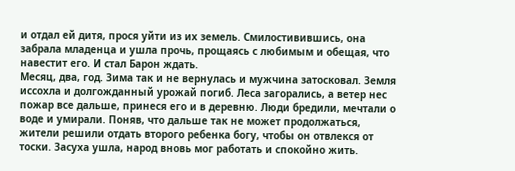и отдал ей дитя, прося уйти из их земель. Смилостивившись, она забрала младенца и ушла прочь, прощаясь с любимым и обещая, что навестит его. И стал Барон ждать.
Месяц, два, год. Зима так и не вернулась и мужчина затосковал. Земля иссохла и долгожданный урожай погиб. Леса загорались, а ветер нес пожар все дальше, принеся его и в деревню. Люди бредили, мечтали о воде и умирали. Поняв, что дальше так не может продолжаться, жители решили отдать второго ребенка богу, чтобы он отвлекся от тоски. Засуха ушла, народ вновь мог работать и спокойно жить.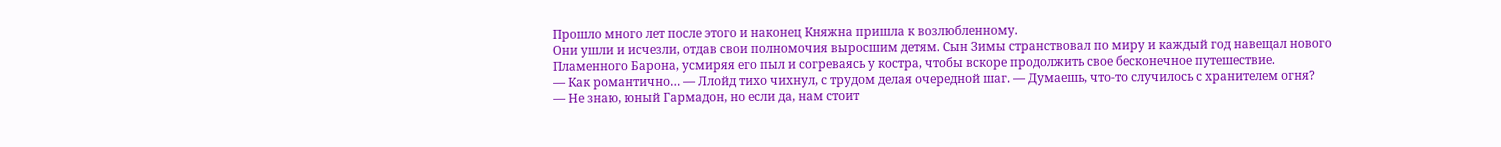Прошло много лет после этого и наконец Княжна пришла к возлюбленному.
Они ушли и исчезли, отдав свои полномочия выросшим детям. Сын Зимы странствовал по миру и каждый год навещал нового Пламенного Барона, усмиряя его пыл и согреваясь у костра, чтобы вскоре продолжить свое бесконечное путешествие.
— Как романтично… — Ллойд тихо чихнул, с трудом делая очередной шаг. — Думаешь, что-то случилось с хранителем огня?
— Не знаю, юный Гармадон, но если да, нам стоит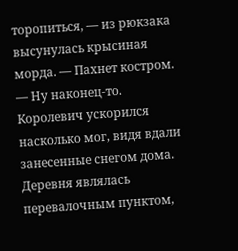торопиться, — из рюкзака высунулась крысиная морда. — Пахнет костром.
— Ну наконец-то.
Королевич ускорился насколько мог, видя вдали занесенные снегом дома. Деревня являлась перевалочным пунктом,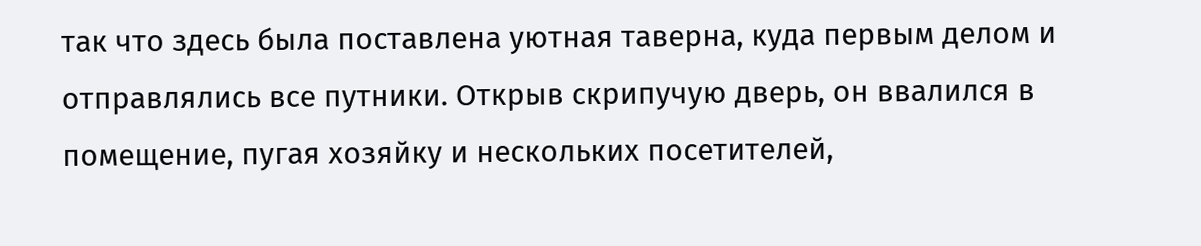так что здесь была поставлена уютная таверна, куда первым делом и отправлялись все путники. Открыв скрипучую дверь, он ввалился в помещение, пугая хозяйку и нескольких посетителей,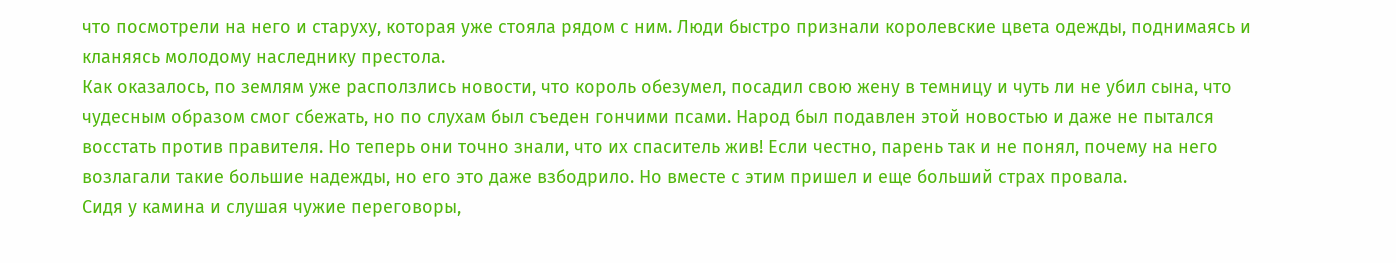что посмотрели на него и старуху, которая уже стояла рядом с ним. Люди быстро признали королевские цвета одежды, поднимаясь и кланяясь молодому наследнику престола.
Как оказалось, по землям уже расползлись новости, что король обезумел, посадил свою жену в темницу и чуть ли не убил сына, что чудесным образом смог сбежать, но по слухам был съеден гончими псами. Народ был подавлен этой новостью и даже не пытался восстать против правителя. Но теперь они точно знали, что их спаситель жив! Если честно, парень так и не понял, почему на него возлагали такие большие надежды, но его это даже взбодрило. Но вместе с этим пришел и еще больший страх провала.
Сидя у камина и слушая чужие переговоры,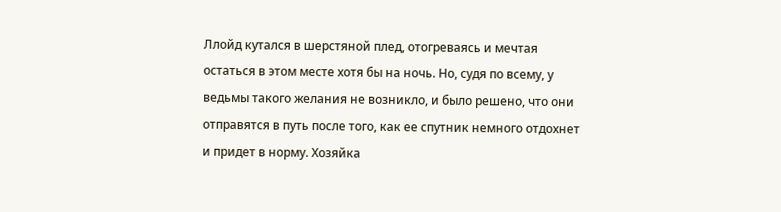Ллойд кутался в шерстяной плед, отогреваясь и мечтая остаться в этом месте хотя бы на ночь. Но, судя по всему, у ведьмы такого желания не возникло, и было решено, что они отправятся в путь после того, как ее спутник немного отдохнет и придет в норму. Хозяйка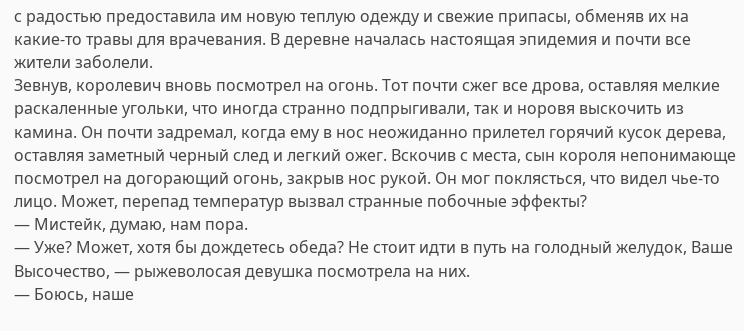с радостью предоставила им новую теплую одежду и свежие припасы, обменяв их на какие-то травы для врачевания. В деревне началась настоящая эпидемия и почти все жители заболели.
Зевнув, королевич вновь посмотрел на огонь. Тот почти сжег все дрова, оставляя мелкие раскаленные угольки, что иногда странно подпрыгивали, так и норовя выскочить из камина. Он почти задремал, когда ему в нос неожиданно прилетел горячий кусок дерева, оставляя заметный черный след и легкий ожег. Вскочив с места, сын короля непонимающе посмотрел на догорающий огонь, закрыв нос рукой. Он мог поклясться, что видел чье-то лицо. Может, перепад температур вызвал странные побочные эффекты?
— Мистейк, думаю, нам пора.
— Уже? Может, хотя бы дождетесь обеда? Не стоит идти в путь на голодный желудок, Ваше Высочество, — рыжеволосая девушка посмотрела на них.
— Боюсь, наше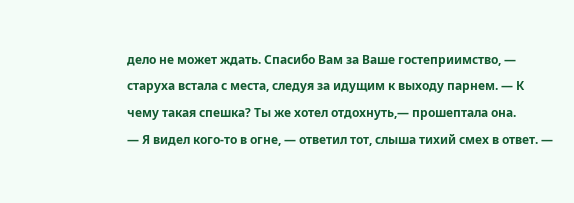дело не может ждать. Спасибо Вам за Ваше гостеприимство, — старуха встала с места, следуя за идущим к выходу парнем. — К чему такая спешка? Ты же хотел отдохнуть,— прошептала она.
— Я видел кого-то в огне, — ответил тот, слыша тихий смех в ответ. —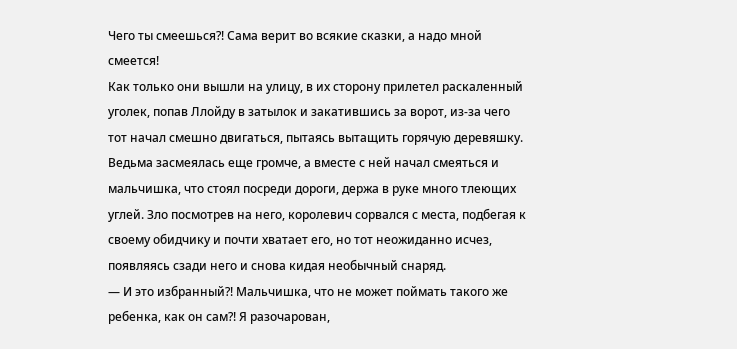Чего ты смеешься?! Сама верит во всякие сказки, а надо мной смеется!
Как только они вышли на улицу, в их сторону прилетел раскаленный уголек, попав Ллойду в затылок и закатившись за ворот, из-за чего тот начал смешно двигаться, пытаясь вытащить горячую деревяшку. Ведьма засмеялась еще громче, а вместе с ней начал смеяться и мальчишка, что стоял посреди дороги, держа в руке много тлеющих углей. Зло посмотрев на него, королевич сорвался с места, подбегая к своему обидчику и почти хватает его, но тот неожиданно исчез, появляясь сзади него и снова кидая необычный снаряд.
— И это избранный?! Мальчишка, что не может поймать такого же ребенка, как он сам?! Я разочарован,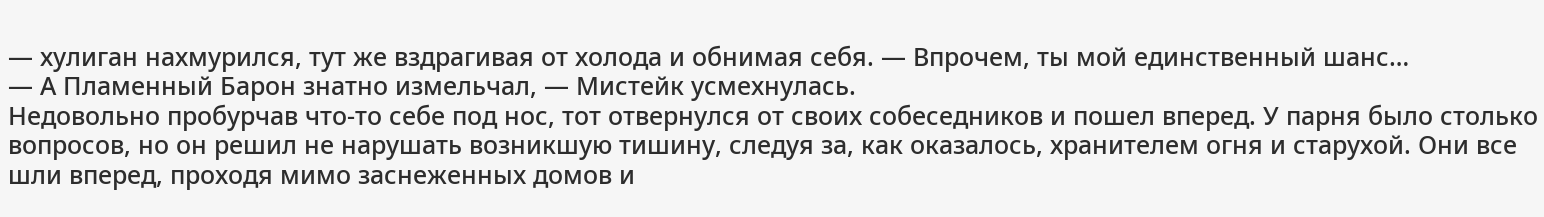— хулиган нахмурился, тут же вздрагивая от холода и обнимая себя. — Впрочем, ты мой единственный шанс…
— А Пламенный Барон знатно измельчал, — Мистейк усмехнулась.
Недовольно пробурчав что-то себе под нос, тот отвернулся от своих собеседников и пошел вперед. У парня было столько вопросов, но он решил не нарушать возникшую тишину, следуя за, как оказалось, хранителем огня и старухой. Они все шли вперед, проходя мимо заснеженных домов и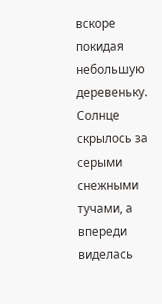вскоре покидая небольшую деревеньку. Солнце скрылось за серыми снежными тучами, а впереди виделась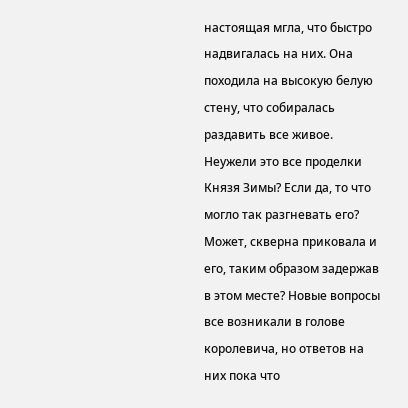настоящая мгла, что быстро надвигалась на них. Она походила на высокую белую стену, что собиралась раздавить все живое.
Неужели это все проделки Князя Зимы? Если да, то что могло так разгневать его? Может, скверна приковала и его, таким образом задержав в этом месте? Новые вопросы все возникали в голове королевича, но ответов на них пока что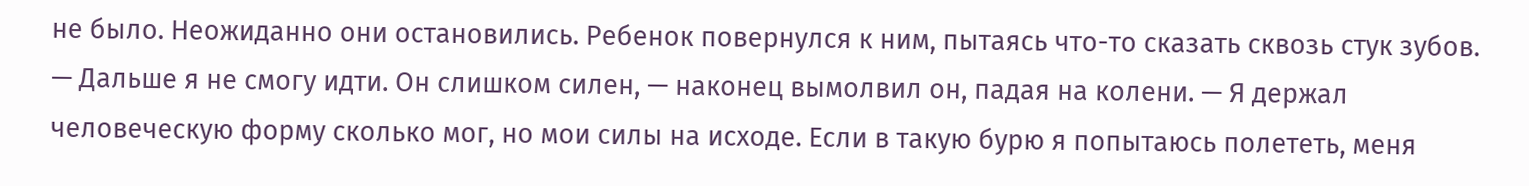не было. Неожиданно они остановились. Ребенок повернулся к ним, пытаясь что-то сказать сквозь стук зубов.
— Дальше я не смогу идти. Он слишком силен, — наконец вымолвил он, падая на колени. — Я держал человеческую форму сколько мог, но мои силы на исходе. Если в такую бурю я попытаюсь полететь, меня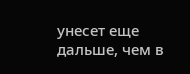унесет еще дальше, чем в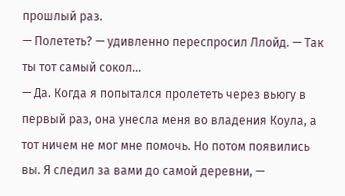прошлый раз.
— Полететь? — удивленно переспросил Ллойд. — Так ты тот самый сокол…
— Да. Когда я попытался пролететь через вьюгу в первый раз, она унесла меня во владения Коула, а тот ничем не мог мне помочь. Но потом появились вы. Я следил за вами до самой деревни, —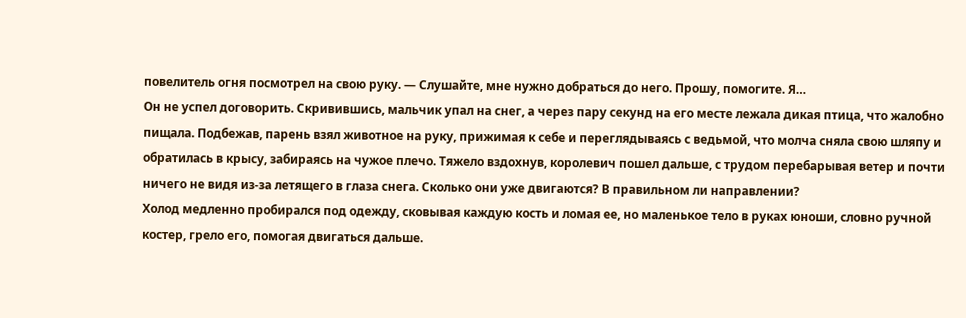повелитель огня посмотрел на свою руку. — Слушайте, мне нужно добраться до него. Прошу, помогите. Я…
Он не успел договорить. Скривившись, мальчик упал на снег, а через пару секунд на его месте лежала дикая птица, что жалобно пищала. Подбежав, парень взял животное на руку, прижимая к себе и переглядываясь с ведьмой, что молча сняла свою шляпу и обратилась в крысу, забираясь на чужое плечо. Тяжело вздохнув, королевич пошел дальше, с трудом перебарывая ветер и почти ничего не видя из-за летящего в глаза снега. Сколько они уже двигаются? В правильном ли направлении?
Холод медленно пробирался под одежду, сковывая каждую кость и ломая ее, но маленькое тело в руках юноши, словно ручной костер, грело его, помогая двигаться дальше.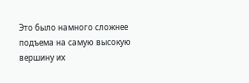Это было намного сложнее подъема на самую высокую вершину их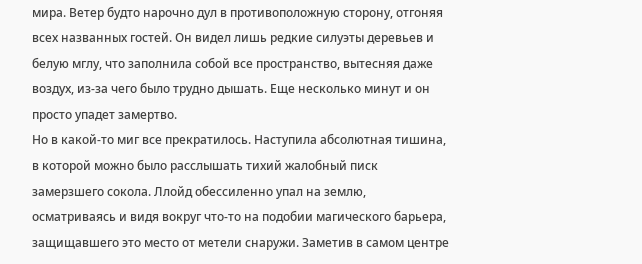мира. Ветер будто нарочно дул в противоположную сторону, отгоняя всех названных гостей. Он видел лишь редкие силуэты деревьев и белую мглу, что заполнила собой все пространство, вытесняя даже воздух, из-за чего было трудно дышать. Еще несколько минут и он просто упадет замертво.
Но в какой-то миг все прекратилось. Наступила абсолютная тишина, в которой можно было расслышать тихий жалобный писк замерзшего сокола. Ллойд обессиленно упал на землю, осматриваясь и видя вокруг что-то на подобии магического барьера, защищавшего это место от метели снаружи. Заметив в самом центре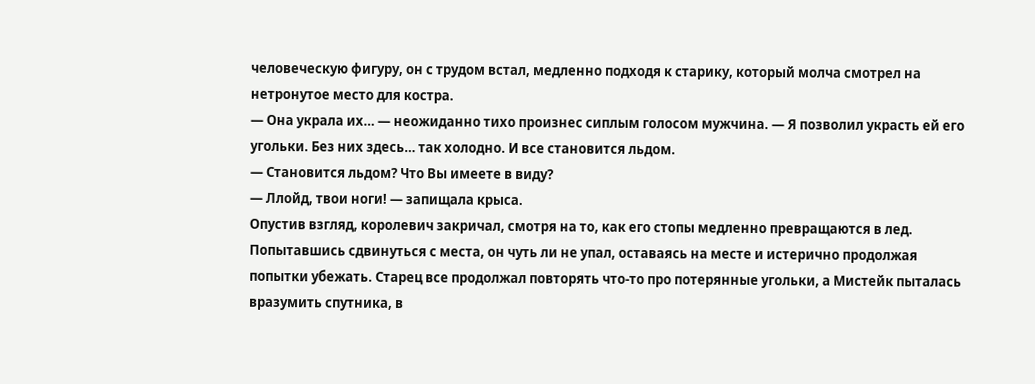человеческую фигуру, он с трудом встал, медленно подходя к старику, который молча смотрел на нетронутое место для костра.
— Она украла их… — неожиданно тихо произнес сиплым голосом мужчина. — Я позволил украсть ей его угольки. Без них здесь… так холодно. И все становится льдом.
— Становится льдом? Что Вы имеете в виду?
— Ллойд, твои ноги! — запищала крыса.
Опустив взгляд, королевич закричал, смотря на то, как его стопы медленно превращаются в лед. Попытавшись сдвинуться с места, он чуть ли не упал, оставаясь на месте и истерично продолжая попытки убежать. Старец все продолжал повторять что-то про потерянные угольки, а Мистейк пыталась вразумить спутника, в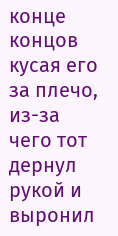конце концов кусая его за плечо, из-за чего тот дернул рукой и выронил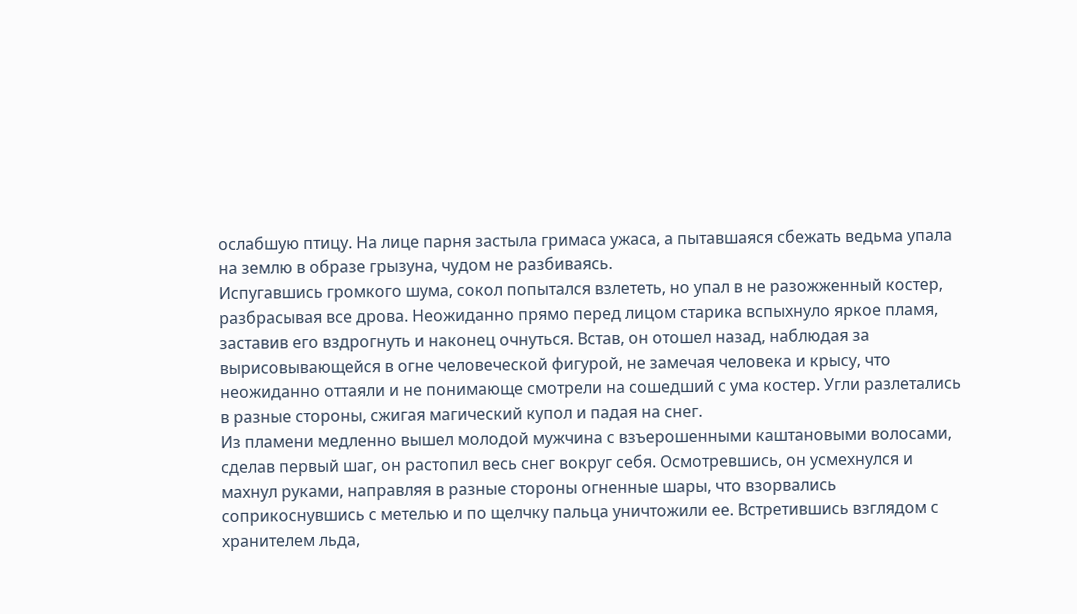ослабшую птицу. На лице парня застыла гримаса ужаса, а пытавшаяся сбежать ведьма упала на землю в образе грызуна, чудом не разбиваясь.
Испугавшись громкого шума, сокол попытался взлететь, но упал в не разожженный костер, разбрасывая все дрова. Неожиданно прямо перед лицом старика вспыхнуло яркое пламя, заставив его вздрогнуть и наконец очнуться. Встав, он отошел назад, наблюдая за вырисовывающейся в огне человеческой фигурой, не замечая человека и крысу, что неожиданно оттаяли и не понимающе смотрели на сошедший с ума костер. Угли разлетались в разные стороны, сжигая магический купол и падая на снег.
Из пламени медленно вышел молодой мужчина с взъерошенными каштановыми волосами, сделав первый шаг, он растопил весь снег вокруг себя. Осмотревшись, он усмехнулся и махнул руками, направляя в разные стороны огненные шары, что взорвались соприкоснувшись с метелью и по щелчку пальца уничтожили ее. Встретившись взглядом с хранителем льда,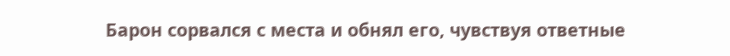Барон сорвался с места и обнял его, чувствуя ответные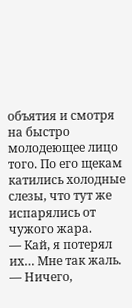объятия и смотря на быстро молодеющее лицо того. По его щекам катились холодные слезы, что тут же испарялись от чужого жара.
— Кай, я потерял их… Мне так жаль.
— Ничего,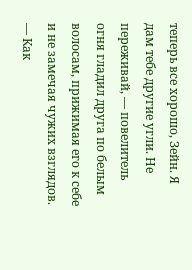теперь все хорошо, Зейн. Я дам тебе другие угли. Не переживай, — повелитель огня гладил друга по белым волосам, прижимая его к себе и не замечая чужих взглядов.
— Как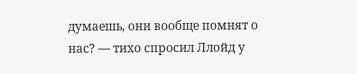думаешь, они вообще помнят о нас? — тихо спросил Ллойд у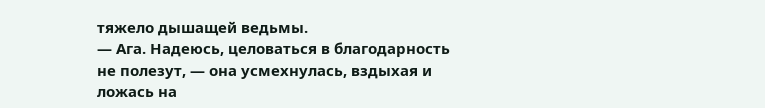тяжело дышащей ведьмы.
— Ага. Надеюсь, целоваться в благодарность не полезут, — она усмехнулась, вздыхая и ложась на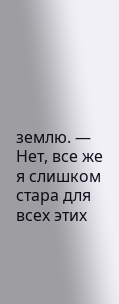землю. — Нет, все же я слишком стара для всех этих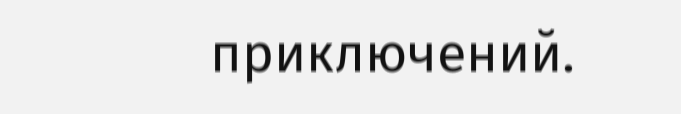приключений.